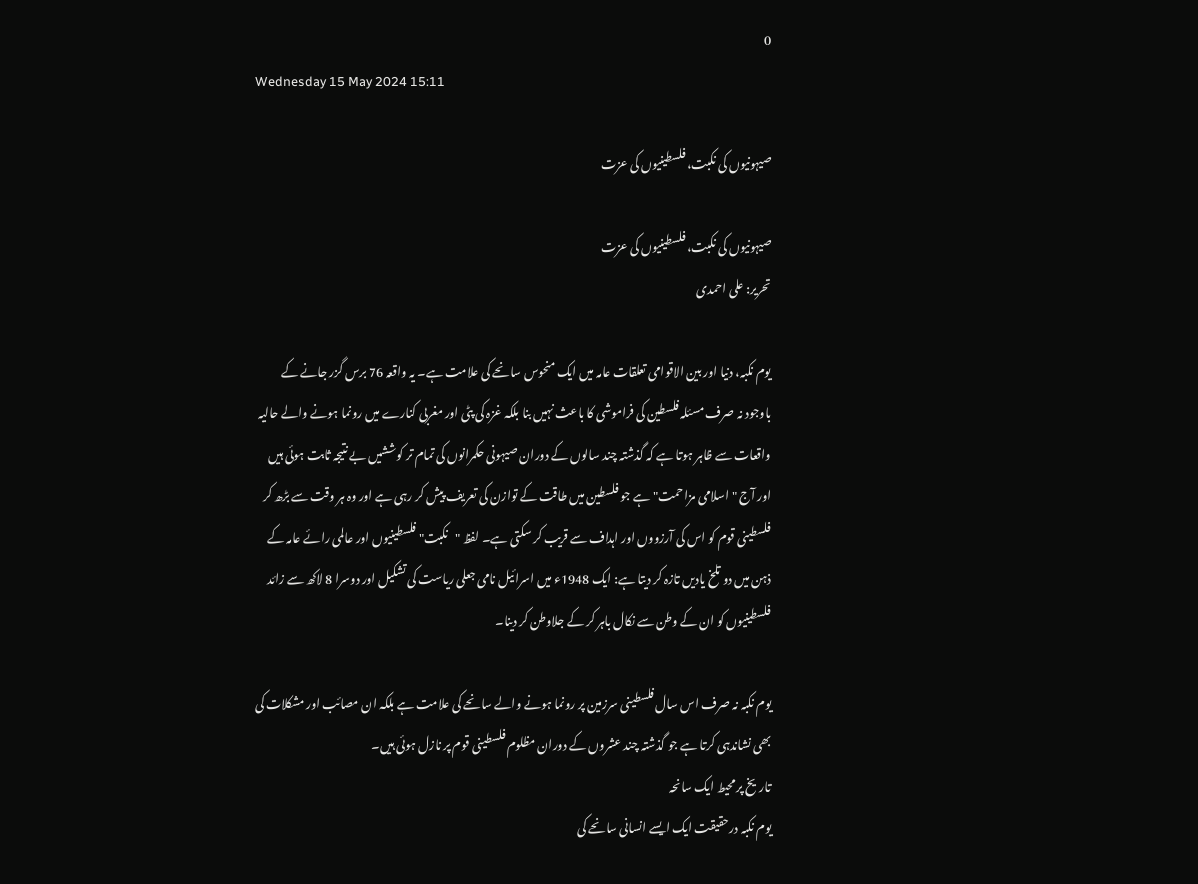0
Wednesday 15 May 2024 15:11

صیہونیوں کی نکبت، فلسطینیوں کی عزت

صیہونیوں کی نکبت، فلسطینیوں کی عزت
تحریر: علی احمدی

یوم نکبہ، دنیا اور بین الاقوامی تعلقات عامہ میں ایک منحوس سانحے کی علامت ہے۔ یہ واقعہ 76 برس گزر جانے کے باوجود نہ صرف مسئلہ فلسطین کی فراموشی کا باعث نہیں بنا بلکہ غزہ کی پٹی اور مغربی کنارے میں رونما ہونے والے حالیہ واقعات سے ظاہر ہوتا ہے کہ گذشتہ چند سالوں کے دوران صیہونی حکمرانوں کی تمام تر کوششیں بے نتیجہ ثابت ہوئی ہیں اور آج "اسلامی مزاحمت" ہے جو فلسطین میں طاقت کے توازن کی تعریف پیش کر رہی ہے اور وہ ہر وقت سے بڑھ کر فلسطینی قوم کو اس کی آرزووں اور اہداف سے قریب کر سکتی ہے۔ لفظ "نکبت" فلسطینیوں اور عالمی رائے عامہ کے ذہن میں دو تلخ یادیں تازہ کر دیتا ہے: ایک 1948ء میں اسرائیل نامی جعلی ریاست کی تشکیل اور دوسرا 8 لاکھ سے زائد فلسطینیوں کو ان کے وطن سے نکال باہر کر کے جلاوطن کر دینا۔

یوم نکبہ نہ صرف اس سال فلسطینی سرزمین پر رونما ہونے والے سانحے کی علامت ہے بلکہ ان مصائب اور مشکلات کی بھی نشاندہی کرتا ہے جو گذشتہ چند عشروں کے دوران مظلوم فلسطینی قوم پر نازل ہوئی ہیں۔
تاریخ پر محیط ایک سانحہ
یوم نکبہ درحقیقت ایک ایسے انسانی سانحے کی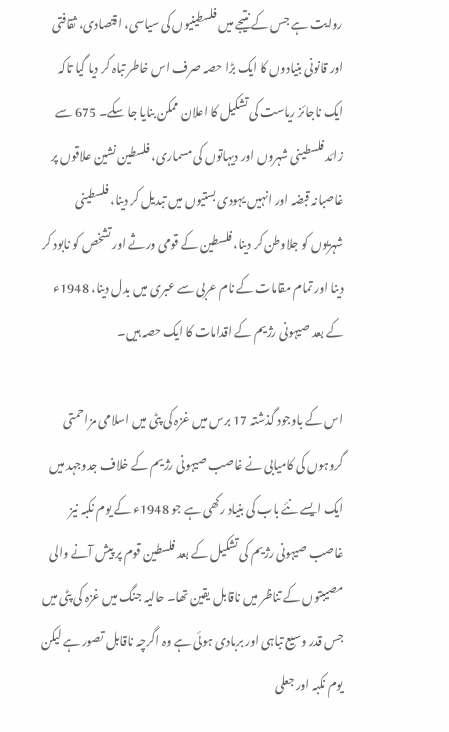روایت ہے جس کے نتیجے میں فلسطینیوں کی سیاسی، اقتصادی، ثقافتی اور قانونی بنیادوں کا ایک بڑا حصہ صرف اس خاطر تباہ کر دیا گیا تاکہ ایک ناجائز ریاست کی تشکیل کا اعلان ممکن بنایا جا سکے۔ 675 سے زائد فلسطینی شہروں اور دیہاتوں کی مسماری، فلسطین نشین علاقوں پر غاصبانہ قبضہ اور انہیں یہودی بستیوں میں تبدیل کر دینا، فلسطینی شہریوں کو جلاوطن کر دینا، فلسطین کے قومی ورثے اور تشخص کو نابود کر دینا اور تمام مقامات کے نام عربی سے عبری میں بدل دینا، 1948ء کے بعد صیہونی رژیم کے اقدامات کا ایک حصہ ہیں۔

اس کے باوجود گذشتہ 17 برس میں غزہ کی پٹی میں اسلامی مزاحمتی گروہوں کی کامیابی نے غاصب صیہونی رژیم کے خلاف جدوجہد میں ایک ایسے نئے باب کی بنیاد رکھی ہے جو 1948ء کے یوم نکبہ نیز غاصب صیہونی رژیم کی تشکیل کے بعد فلسطین قوم پر پیش آنے والی مصیبتوں کے تناظر میں ناقابل یقین تھا۔ حالیہ جنگ میں غزہ کی پٹی میں جس قدر وسیع تباہی اور بربادی ہوئی ہے وہ اگرچہ ناقابل تصور ہے لیکن یوم نکبہ اور جعلی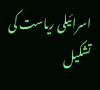اسرائیلی ریاست کی تشکیل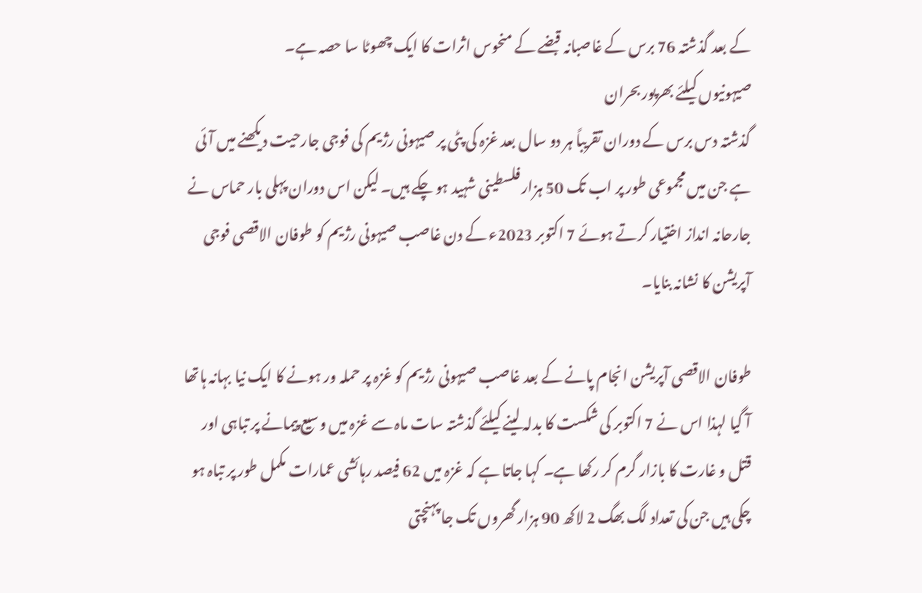کے بعد گذشتہ 76 برس کے غاصبانہ قبضے کے منحوس اثرات کا ایک چھوٹا سا حصہ ہے۔
صیہونیوں کیلئے بھرپور بحران
گذشتہ دس برس کے دوران تقریباً ہر دو سال بعد غزہ کی پٹی پر صیہونی رژیم کی فوجی جارحیت دیکھنے میں آئی ہے جن میں مجموعی طور پر اب تک 50 ہزار فلسطینی شہید ہو چکے ہیں۔ لیکن اس دوران پہلی بار حماس نے جارحانہ انداز اختیار کرتے ہوئے 7 اکتوبر 2023ء کے دن غاصب صیہونی رژیم کو طوفان الاقصی فوجی آپریشن کا نشانہ بنایا۔

طوفان الاقصی آپریشن انجام پانے کے بعد غاصب صیہونی رژیم کو غزہ پر حملہ ور ہونے کا ایک نیا بہانہ ہاتھا آ گیا لہذا اس نے 7 اکتوبر کی شکست کا بدلہ لینے کیلئے گذشتہ سات ماہ سے غزہ میں وسیع پیمانے پر تباہی اور قتل و غارت کا بازار گرم کر رکھا ہے۔ کہا جاتا ہے کہ غزہ میں 62 فیصد رہائشی عمارات مکمل طور پر تباہ ہو چکی ہیں جن کی تعداد لگ بھگ 2 لاکھ 90 ہزار گھروں تک جا پہنچتی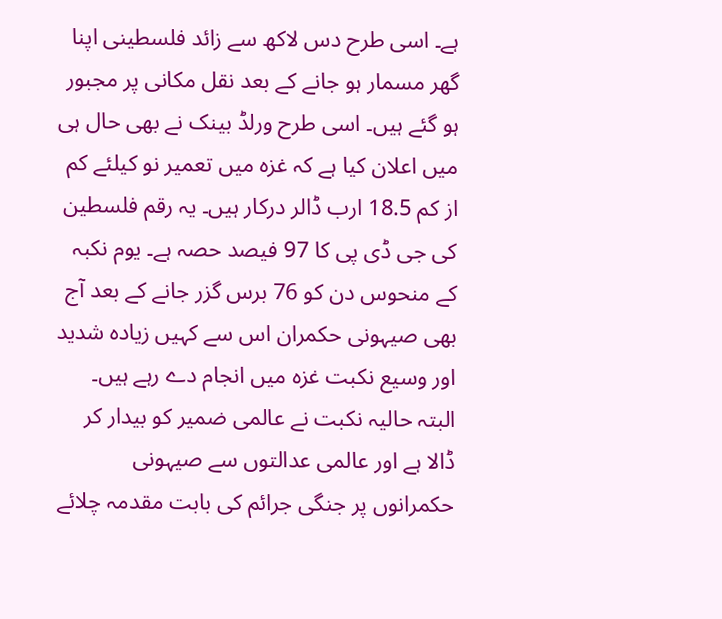ہے۔ اسی طرح دس لاکھ سے زائد فلسطینی اپنا گھر مسمار ہو جانے کے بعد نقل مکانی پر مجبور ہو گئے ہیں۔ اسی طرح ورلڈ بینک نے بھی حال ہی میں اعلان کیا ہے کہ غزہ میں تعمیر نو کیلئے کم از کم 18.5 ارب ڈالر درکار ہیں۔ یہ رقم فلسطین کی جی ڈی پی کا 97 فیصد حصہ ہے۔ یوم نکبہ کے منحوس دن کو 76 برس گزر جانے کے بعد آج بھی صیہونی حکمران اس سے کہیں زیادہ شدید اور وسیع نکبت غزہ میں انجام دے رہے ہیں۔ البتہ حالیہ نکبت نے عالمی ضمیر کو بیدار کر ڈالا ہے اور عالمی عدالتوں سے صیہونی حکمرانوں پر جنگی جرائم کی بابت مقدمہ چلائے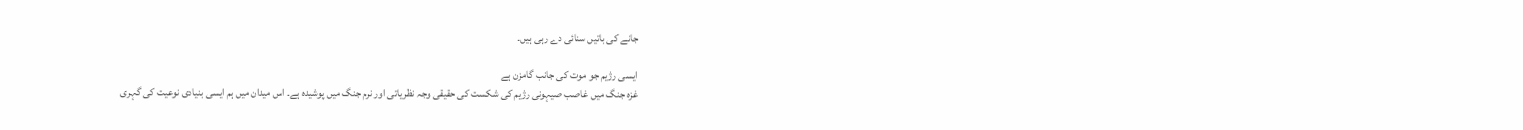جانے کی باتیں سنائی دے رہی ہیں۔

ایسی رژیم جو موت کی جانب گامزن ہے
غزہ جنگ میں غاصب صیہونی رژیم کی شکست کی حقیقی وجہ نظریاتی اور نرم جنگ میں پوشیدہ ہے۔ اس میدان میں ہم ایسی بنیادی نوعیت کی گہری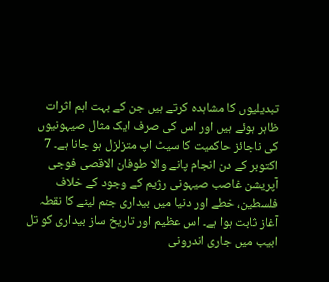تبدیلیوں کا مشاہدہ کرتے ہیں جن کے بہت اہم اثرات ظاہر ہوئے ہیں اور اس کی صرف ایک مثال صیہونیوں کی ناجائز حاکمیت کا سیٹ اپ متزلزل ہو جانا ہے۔ 7 اکتوبر کے دن انجام پانے والا طوفان الاقصی فوجی آپریشن غاصب صیہونی رژیم کے وجود کے خلاف فلسطین، خطے اور دنیا میں بیداری جنم لینے کا نقطہ آغاز ثابت ہوا ہے۔ اس عظیم اور تاریخ ساز بیداری کو تل ابیب میں جاری اندرونی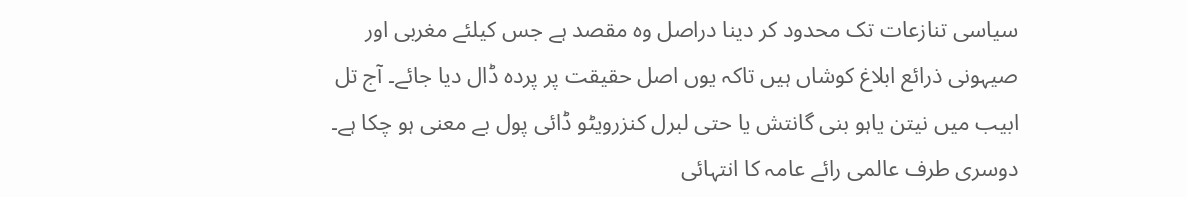سیاسی تنازعات تک محدود کر دینا دراصل وہ مقصد ہے جس کیلئے مغربی اور صیہونی ذرائع ابلاغ کوشاں ہیں تاکہ یوں اصل حقیقت پر پردہ ڈال دیا جائے۔ آج تل ابیب میں نیتن یاہو بنی گانتش یا حتی لبرل کنزرویٹو ڈائی پول بے معنی ہو چکا ہے۔ دوسری طرف عالمی رائے عامہ کا انتہائی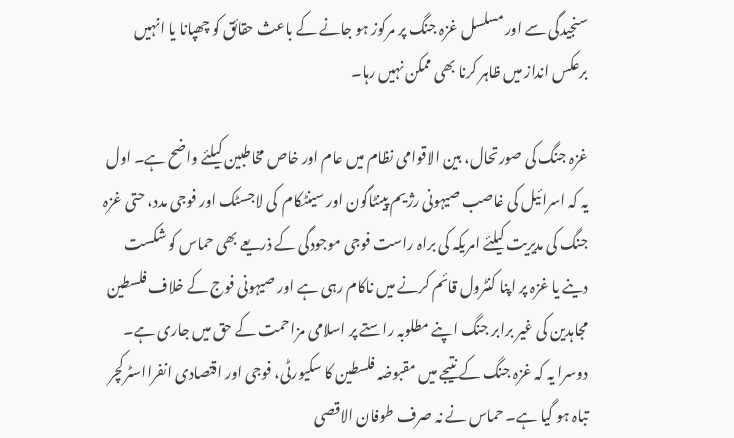سنجیدگی سے اور مسلسل غزہ جنگ پر مرکوز ہو جانے کے باعث حقائق کو چھپانا یا انہیں برعکس انداز میں ظاہر کرنا بھی ممکن نہیں رہا۔

غزہ جنگ کی صورتحال، بین الاقوامی نظام میں عام اور خاص مخاطبین کیلئے واضح ہے۔ اول یہ کہ اسرائیل کی غاصب صیہونی رژیم پینٹاگون اور سینٹکام  کی لاجسٹک اور فوجی مدد، حتی غزہ جنگ کی مدیریت کیلئے امریکہ کی براہ راست فوجی موجودگی کے ذریعے بھی حماس کو شکست دینے یا غزہ پر اپنا کنٹرول قائم کرنے میں ناکام رہی ہے اور صیہونی فوج کے خلاف فلسطین مجاہدین کی غیر برابر جنگ اپنے مطلوبہ راستے پر اسلامی مزاحمت کے حق میں جاری ہے۔ دوسرا یہ کہ غزہ جنگ کے نتیجے میں مقبوضہ فلسطین کا سکیورٹی، فوجی اور اقتصادی انفرااسٹرکچر تباہ ہو گیا ہے۔ حماس نے نہ صرف طوفان الاقصی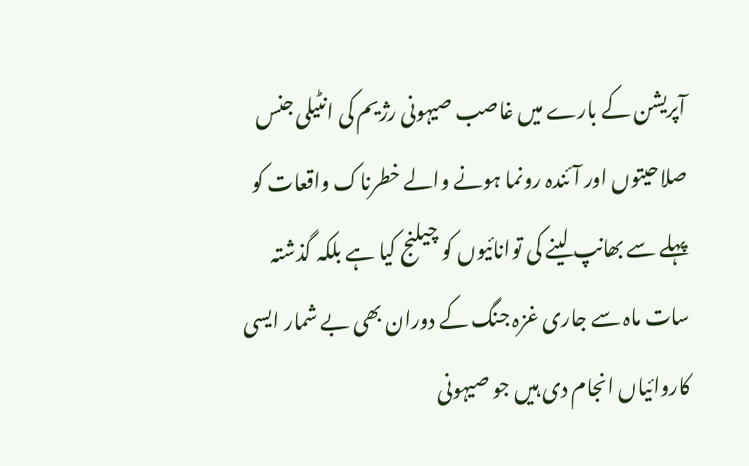آپریشن کے بارے میں غاصب صیہونی رژیم کی انٹیلی جنس صلاحیتوں اور آئندہ رونما ہونے والے خطرناک واقعات کو پہلے سے بھانپ لینے کی توانائیوں کو چیلنج کیا ہے بلکہ گذشتہ سات ماہ سے جاری غزہ جنگ کے دوران بھی بے شمار ایسی کاروائیاں انجام دی ہیں جو صیہونی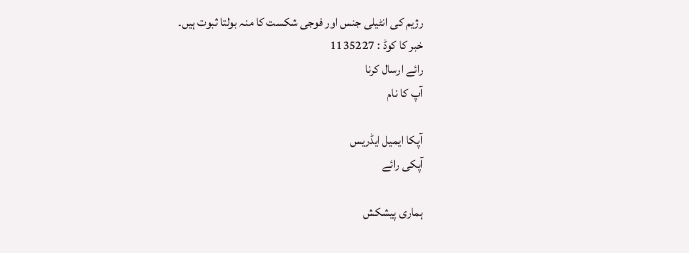رژیم کی انٹیلی جنس اور فوجی شکست کا منہ بولتا ثبوت ہیں۔
خبر کا کوڈ : 1135227
رائے ارسال کرنا
آپ کا نام

آپکا ایمیل ایڈریس
آپکی رائے

ہماری پیشکش